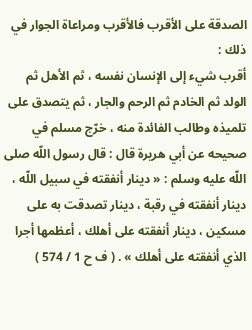الصدقة على الأقرب فالأقرب ومراعاة الجوار في ذلك :
أقرب شيء إلى الإنسان نفسه ، ثم الأهل ثم الولد ثم الخادم ثم الرحم والجار ، ثم يتصدق على تلميذه وطالب الفائدة منه ، خرّج مسلم في صحيحه عن أبي هريرة قال : قال رسول اللّه صلى اللّه عليه وسلم : « دينار أنفقته في سبيل اللّه ، دينار أنفقته في رقبة ، دينار تصدقت به على مسكين ، دينار أنفقته على أهلك ، أعظمها أجرا الذي أنفقته على أهلك » . ( ف ح 1 / 574 )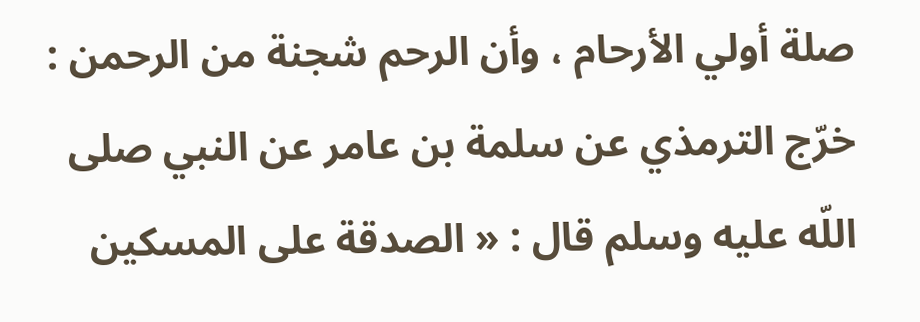صلة أولي الأرحام ، وأن الرحم شجنة من الرحمن :
خرّج الترمذي عن سلمة بن عامر عن النبي صلى اللّه عليه وسلم قال : « الصدقة على المسكين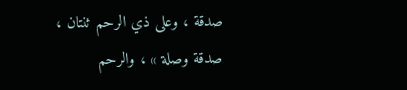صدقة ، وعلى ذي الرحم ثنتان ، صدقة وصلة » ، والرحم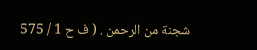شجنة من الرحمن . ( ف ح 1 / 575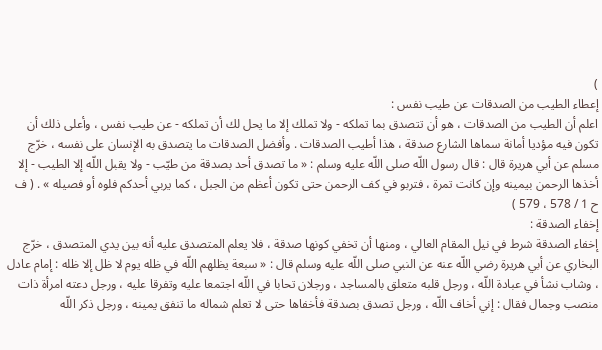)
إعطاء الطيب من الصدقات عن طيب نفس :
اعلم أن الطيب من الصدقات ، هو أن تتصدق بما تملكه - ولا تملك إلا ما يحل لك أن تملكه - عن طيب نفس ، وأعلى ذلك أن تكون فيه مؤديا أمانة سماها الشارع صدقة ، هذا أطيب الصدقات . وأفضل الصدقات ما يتصدق به الإنسان على نفسه ، خرّج مسلم عن أبي هريرة قال : قال رسول اللّه صلى اللّه عليه وسلم : « ما تصدق أحد بصدقة من طيّب - ولا يقبل اللّه إلا الطيب - إلا أخذها الرحمن بيمينه وإن كانت تمرة ، فتربو في كف الرحمن حتى تكون أعظم من الجبل ، كما يربي أحدكم فلوه أو فصيله » . ( ف ح 1 / 578 ، 579 )
إخفاء الصدقة :
إخفاء الصدقة شرط في نيل المقام العالي ، ومنها أن تخفي كونها صدقة ، فلا يعلم المتصدق عليه أنه بين يدي المتصدق ، خرّج البخاري عن أبي هريرة رضي اللّه عنه عن النبي صلى اللّه عليه وسلم قال : « سبعة يظلهم اللّه في ظله يوم لا ظل إلا ظله : إمام عادل ، وشاب نشأ في عبادة اللّه ، ورجل قلبه متعلق بالمساجد ، ورجلان تحابا في اللّه اجتمعا عليه وتفرقا عليه ، ورجل دعته امرأة ذات منصب وجمال فقال : إني أخاف اللّه ، ورجل تصدق بصدقة فأخفاها حتى لا تعلم شماله ما تنفق يمينه ، ورجل ذكر اللّه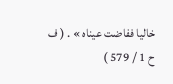خاليا ففاضت عيناه » . ( ف ح 1 / 579 )